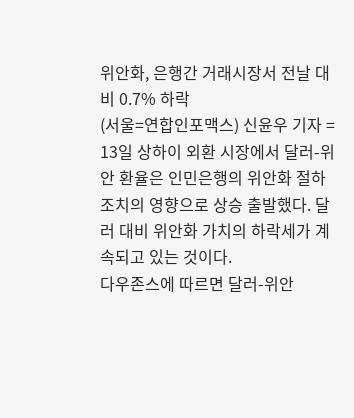위안화, 은행간 거래시장서 전날 대비 0.7% 하락
(서울=연합인포맥스) 신윤우 기자 = 13일 상하이 외환 시장에서 달러-위안 환율은 인민은행의 위안화 절하 조치의 영향으로 상승 출발했다. 달러 대비 위안화 가치의 하락세가 계속되고 있는 것이다.
다우존스에 따르면 달러-위안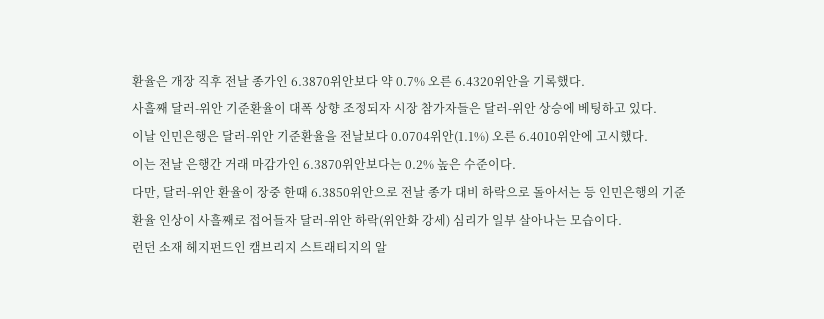환율은 개장 직후 전날 종가인 6.3870위안보다 약 0.7% 오른 6.4320위안을 기록했다.
사흘째 달러-위안 기준환율이 대폭 상향 조정되자 시장 참가자들은 달러-위안 상승에 베팅하고 있다.
이날 인민은행은 달러-위안 기준환율을 전날보다 0.0704위안(1.1%) 오른 6.4010위안에 고시했다.
이는 전날 은행간 거래 마감가인 6.3870위안보다는 0.2% 높은 수준이다.
다만, 달러-위안 환율이 장중 한때 6.3850위안으로 전날 종가 대비 하락으로 돌아서는 등 인민은행의 기준환율 인상이 사흘째로 접어들자 달러-위안 하락(위안화 강세) 심리가 일부 살아나는 모습이다.
런던 소재 헤지펀드인 캠브리지 스트래티지의 알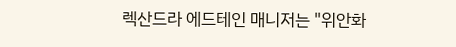렉산드라 에드테인 매니저는 "위안화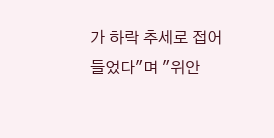가 하락 추세로 접어들었다"며 "위안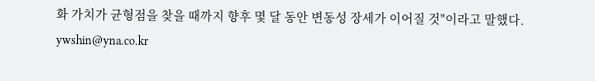화 가치가 균형점을 찾을 때까지 향후 몇 달 동안 변동성 장세가 이어질 것"이라고 말했다.
ywshin@yna.co.kr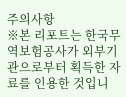주의사항
※본 리포트는 한국무역보험공사가 외부기관으로부터 획득한 자료를 인용한 것입니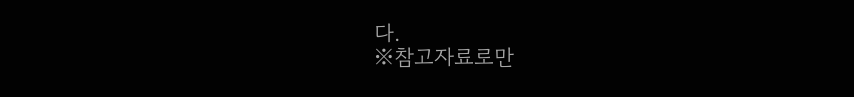다.
※참고자료로만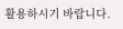활용하시기 바랍니다.